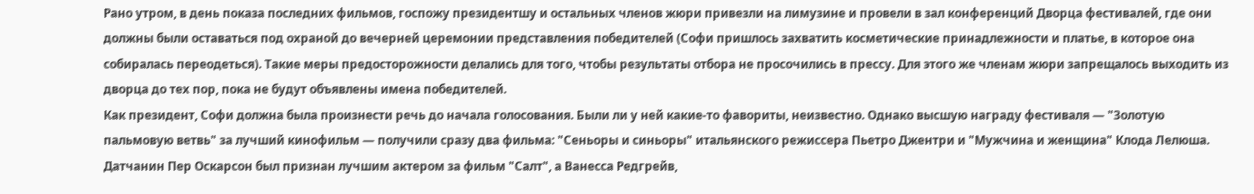Рано утром, в день показа последних фильмов, госпожу президентшу и остальных членов жюри привезли на лимузине и провели в зал конференций Дворца фестивалей, где они должны были оставаться под охраной до вечерней церемонии представления победителей (Софи пришлось захватить косметические принадлежности и платье, в которое она собиралась переодеться). Такие меры предосторожности делались для того, чтобы результаты отбора не просочились в прессу. Для этого же членам жюри запрещалось выходить из дворца до тех пор, пока не будут объявлены имена победителей.
Как президент, Софи должна была произнести речь до начала голосования. Были ли у ней какие-то фавориты, неизвестно. Однако высшую награду фестиваля — "Золотую пальмовую ветвь" за лучший кинофильм — получили сразу два фильма: "Сеньоры и синьоры" итальянского режиссера Пьетро Джентри и "Мужчина и женщина" Клода Лелюша. Датчанин Пер Оскарсон был признан лучшим актером за фильм "Салт", а Ванесса Редгрейв,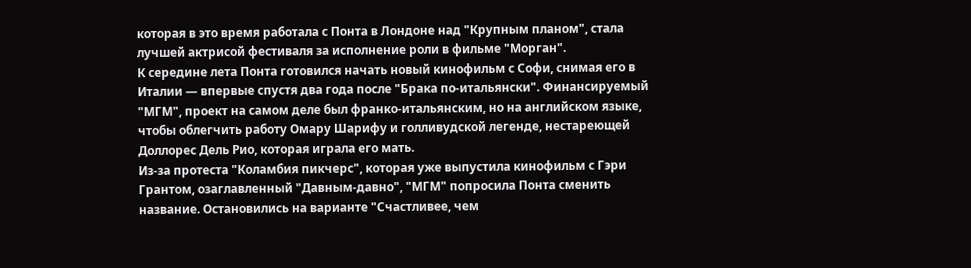которая в это время работала с Понта в Лондоне над "Крупным планом", стала лучшей актрисой фестиваля за исполнение роли в фильме "Морган".
К середине лета Понта готовился начать новый кинофильм с Софи, снимая его в Италии — впервые спустя два года после "Брака по-итальянски". Финансируемый "МГМ", проект на самом деле был франко-итальянским, но на английском языке, чтобы облегчить работу Омару Шарифу и голливудской легенде, нестареющей Доллорес Дель Рио, которая играла его мать.
Из-за протеста "Коламбия пикчерс", которая уже выпустила кинофильм с Гэри Грантом, озаглавленный "Давным-давно", "МГМ" попросила Понта сменить название. Остановились на варианте "Счастливее, чем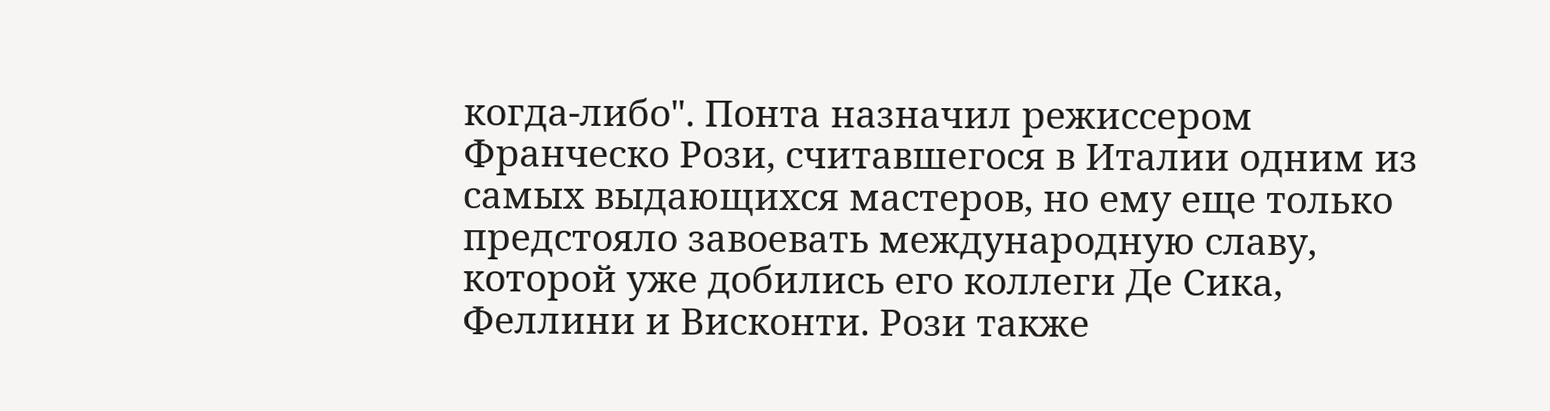когда-либо". Понта назначил режиссером Франческо Рози, считавшегося в Италии одним из самых выдающихся мастеров, но ему еще только предстояло завоевать международную славу, которой уже добились его коллеги Де Сика, Феллини и Висконти. Рози также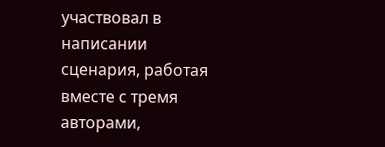участвовал в написании сценария, работая вместе с тремя авторами,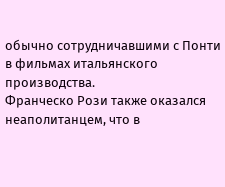обычно сотрудничавшими с Понти в фильмах итальянского производства.
Франческо Рози также оказался неаполитанцем, что в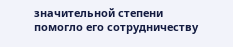значительной степени помогло его сотрудничеству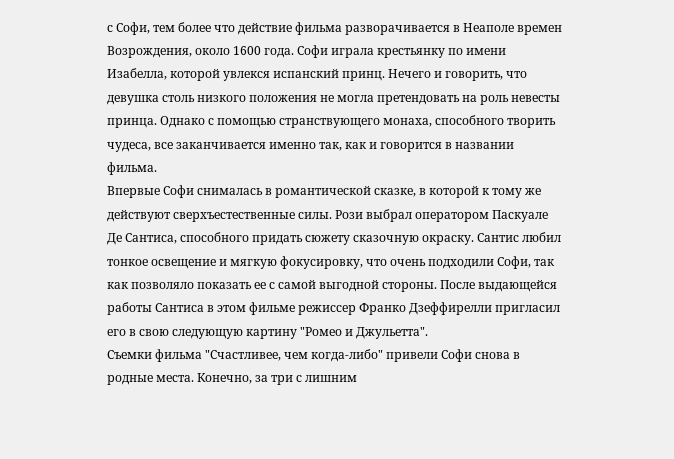с Софи, тем более что действие фильма разворачивается в Неаполе времен Возрождения, около 1600 года. Софи играла крестьянку по имени Изабелла, которой увлекся испанский принц. Нечего и говорить, что девушка столь низкого положения не могла претендовать на роль невесты принца. Однако с помощью странствующего монаха, способного творить чудеса, все заканчивается именно так, как и говорится в названии фильма.
Впервые Софи снималась в романтической сказке, в которой к тому же действуют сверхъестественные силы. Рози выбрал оператором Паскуале Де Сантиса, способного придать сюжету сказочную окраску. Сантис любил тонкое освещение и мягкую фокусировку, что очень подходили Софи, так как позволяло показать ее с самой выгодной стороны. После выдающейся работы Сантиса в этом фильме режиссер Франко Дзеффирелли пригласил его в свою следующую картину "Ромео и Джульетта".
Съемки фильма "Счастливее, чем когда-либо" привели Софи снова в родные места. Конечно, за три с лишним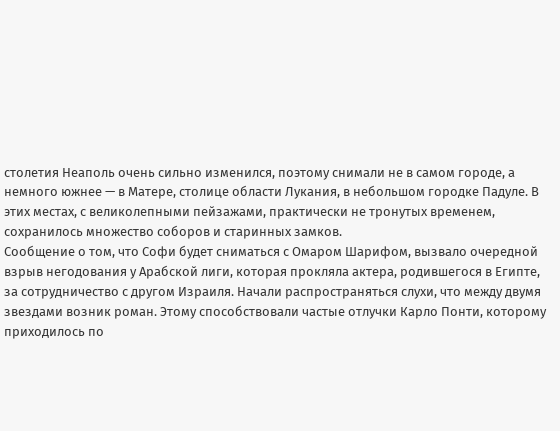столетия Неаполь очень сильно изменился, поэтому снимали не в самом городе, а немного южнее — в Матере, столице области Лукания, в небольшом городке Падуле. В этих местах, с великолепными пейзажами, практически не тронутых временем, сохранилось множество соборов и старинных замков.
Сообщение о том, что Софи будет сниматься с Омаром Шарифом, вызвало очередной взрыв негодования у Арабской лиги, которая прокляла актера, родившегося в Египте, за сотрудничество с другом Израиля. Начали распространяться слухи, что между двумя звездами возник роман. Этому способствовали частые отлучки Карло Понти, которому приходилось по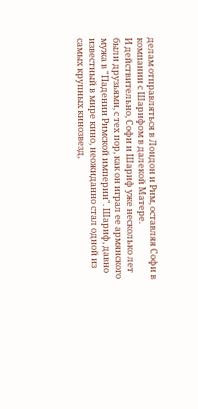делам отправляться в Лондон и Рим, оставляя Софи в компании с Шарифом в далекой Матере.
И действительно, Софи и Шариф уже несколько лет были друзьями, с тех пор, как он играл ее армянского мужа в "Падении Римской империи". Шариф, давно известный в мире кино, неожиданно стал одной из самых крупных кинозвезд,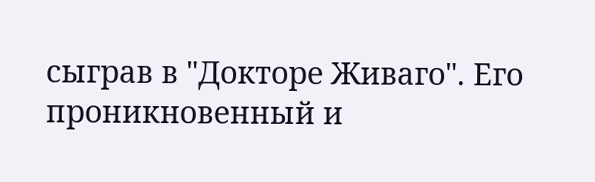сыграв в "Докторе Живаго". Его проникновенный и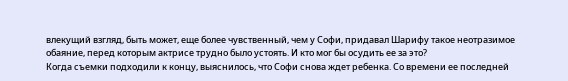влекущий взгляд, быть может, еще более чувственный, чем у Софи, придавал Шарифу такое неотразимое обаяние, перед которым актрисе трудно было устоять. И кто мог бы осудить ее за это?
Когда съемки подходили к концу, выяснилось, что Софи снова ждет ребенка. Со времени ее последней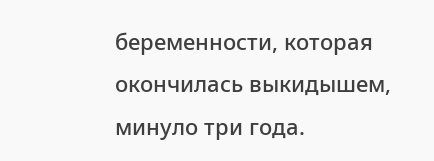беременности, которая окончилась выкидышем, минуло три года.